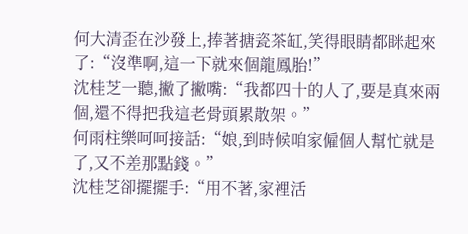何大清歪在沙發上,捧著搪瓷茶缸,笑得眼睛都眯起來了:“沒準啊,這一下就來個龍鳳胎!”
沈桂芝一聽,撇了撇嘴:“我都四十的人了,要是真來兩個,還不得把我這老骨頭累散架。”
何雨柱樂呵呵接話:“娘,到時候咱家僱個人幫忙就是了,又不差那點錢。”
沈桂芝卻擺擺手:“用不著,家裡活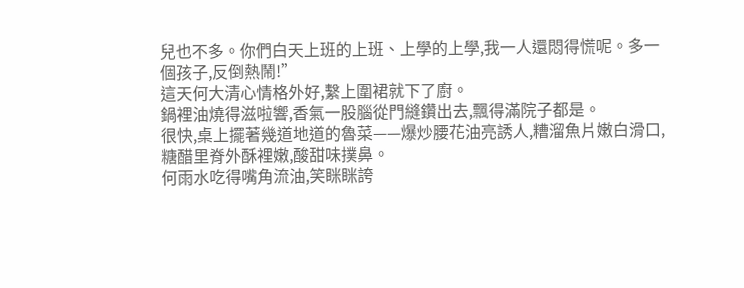兒也不多。你們白天上班的上班、上學的上學,我一人還悶得慌呢。多一個孩子,反倒熱鬧!”
這天何大清心情格外好,繫上圍裙就下了廚。
鍋裡油燒得滋啦響,香氣一股腦從門縫鑽出去,飄得滿院子都是。
很快,桌上擺著幾道地道的魯菜——爆炒腰花油亮誘人,糟溜魚片嫩白滑口,糖醋里脊外酥裡嫩,酸甜味撲鼻。
何雨水吃得嘴角流油,笑眯眯誇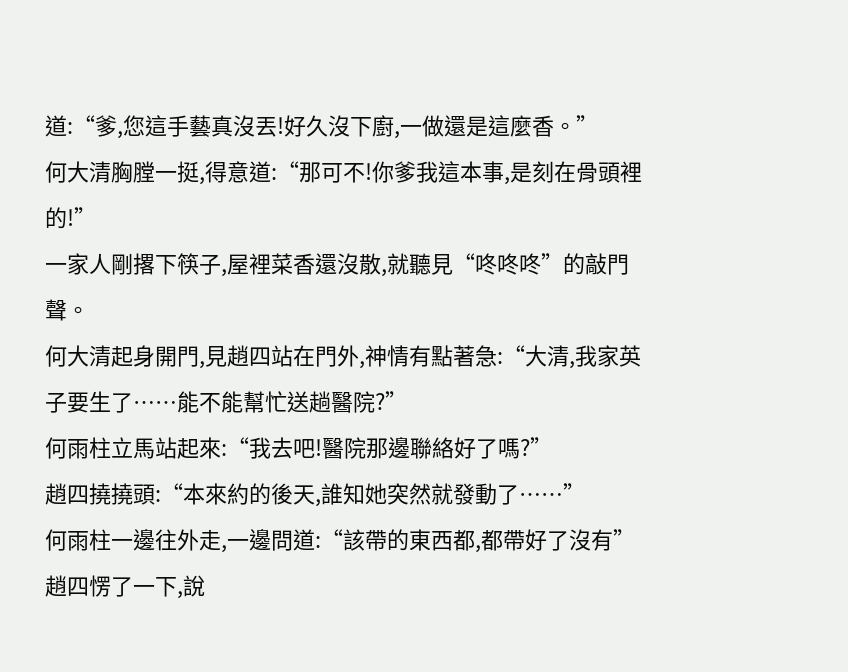道:“爹,您這手藝真沒丟!好久沒下廚,一做還是這麼香。”
何大清胸膛一挺,得意道:“那可不!你爹我這本事,是刻在骨頭裡的!”
一家人剛撂下筷子,屋裡菜香還沒散,就聽見“咚咚咚”的敲門聲。
何大清起身開門,見趙四站在門外,神情有點著急:“大清,我家英子要生了……能不能幫忙送趟醫院?”
何雨柱立馬站起來:“我去吧!醫院那邊聯絡好了嗎?”
趙四撓撓頭:“本來約的後天,誰知她突然就發動了……”
何雨柱一邊往外走,一邊問道:“該帶的東西都,都帶好了沒有”
趙四愣了一下,說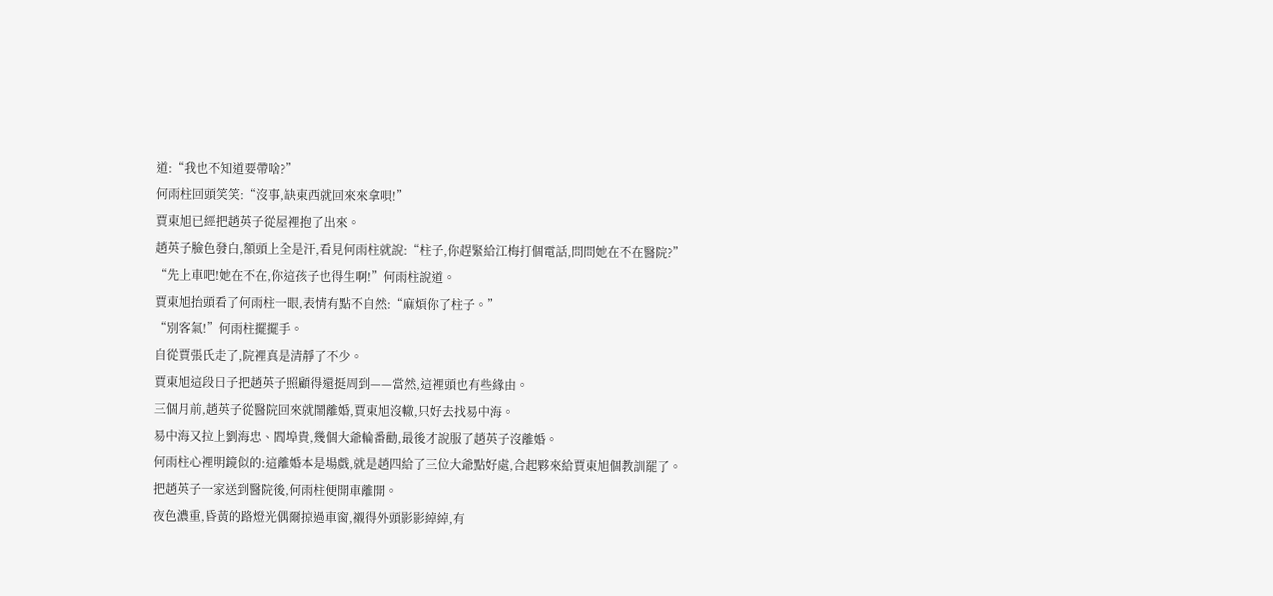道:“我也不知道要帶啥?”
何雨柱回頭笑笑:“沒事,缺東西就回來來拿唄!”
賈東旭已經把趙英子從屋裡抱了出來。
趙英子臉色發白,額頭上全是汗,看見何雨柱就說:“柱子,你趕緊給江梅打個電話,問問她在不在醫院?”
“先上車吧!她在不在,你這孩子也得生啊!”何雨柱說道。
賈東旭抬頭看了何雨柱一眼,表情有點不自然:“麻煩你了柱子。”
“別客氣!”何雨柱擺擺手。
自從賈張氏走了,院裡真是清靜了不少。
賈東旭這段日子把趙英子照顧得還挺周到——當然,這裡頭也有些緣由。
三個月前,趙英子從醫院回來就鬧離婚,賈東旭沒轍,只好去找易中海。
易中海又拉上劉海忠、閻埠貴,幾個大爺輪番勸,最後才說服了趙英子沒離婚。
何雨柱心裡明鏡似的:這離婚本是場戲,就是趙四給了三位大爺點好處,合起夥來給賈東旭個教訓罷了。
把趙英子一家送到醫院後,何雨柱便開車離開。
夜色濃重,昏黃的路燈光偶爾掠過車窗,襯得外頭影影綽綽,有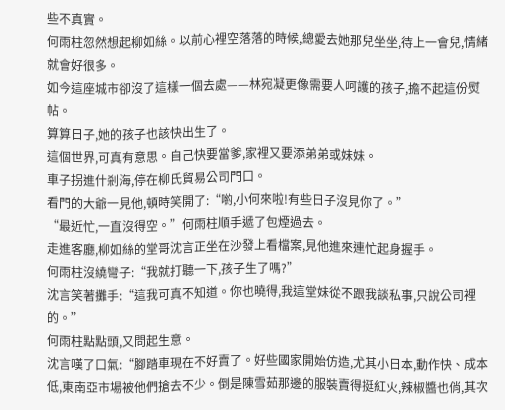些不真實。
何雨柱忽然想起柳如絲。以前心裡空落落的時候,總愛去她那兒坐坐,待上一會兒,情緒就會好很多。
如今這座城市卻沒了這樣一個去處——林宛凝更像需要人呵護的孩子,擔不起這份熨帖。
算算日子,她的孩子也該快出生了。
這個世界,可真有意思。自己快要當爹,家裡又要添弟弟或妹妹。
車子拐進什剎海,停在柳氏貿易公司門口。
看門的大爺一見他,頓時笑開了:“喲,小何來啦!有些日子沒見你了。”
“最近忙,一直沒得空。”何雨柱順手遞了包煙過去。
走進客廳,柳如絲的堂哥沈言正坐在沙發上看檔案,見他進來連忙起身握手。
何雨柱沒繞彎子:“我就打聽一下,孩子生了嗎?”
沈言笑著攤手:“這我可真不知道。你也曉得,我這堂妹從不跟我談私事,只說公司裡的。”
何雨柱點點頭,又問起生意。
沈言嘆了口氣:“腳踏車現在不好賣了。好些國家開始仿造,尤其小日本,動作快、成本低,東南亞市場被他們搶去不少。倒是陳雪茹那邊的服裝賣得挺紅火,辣椒醬也俏,其次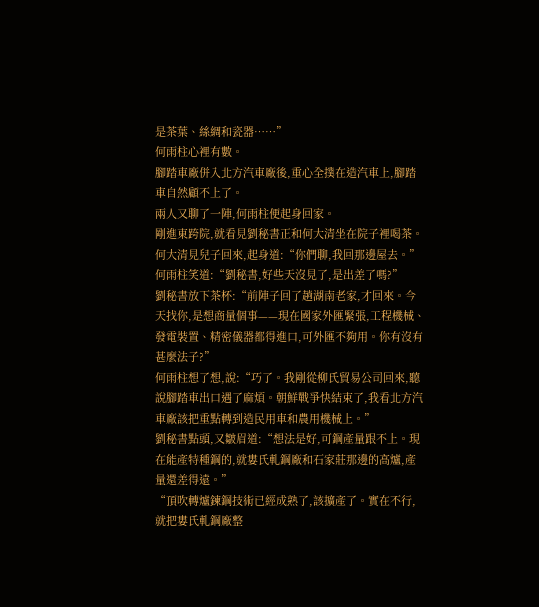是茶葉、絲綢和瓷器……”
何雨柱心裡有數。
腳踏車廠併入北方汽車廠後,重心全撲在造汽車上,腳踏車自然顧不上了。
兩人又聊了一陣,何雨柱便起身回家。
剛進東跨院,就看見劉秘書正和何大清坐在院子裡喝茶。
何大清見兒子回來,起身道:“你們聊,我回那邊屋去。”
何雨柱笑道:“劉秘書,好些天沒見了,是出差了嗎?”
劉秘書放下茶杯:“前陣子回了趟湖南老家,才回來。今天找你,是想商量個事——現在國家外匯緊張,工程機械、發電裝置、精密儀器都得進口,可外匯不夠用。你有沒有甚麼法子?”
何雨柱想了想,說:“巧了。我剛從柳氏貿易公司回來,聽說腳踏車出口遇了麻煩。朝鮮戰爭快結束了,我看北方汽車廠該把重點轉到造民用車和農用機械上。”
劉秘書點頭,又皺眉道:“想法是好,可鋼產量跟不上。現在能產特種鋼的,就婁氏軋鋼廠和石家莊那邊的高爐,產量還差得遠。”
“頂吹轉爐鍊鋼技術已經成熟了,該擴產了。實在不行,就把婁氏軋鋼廠整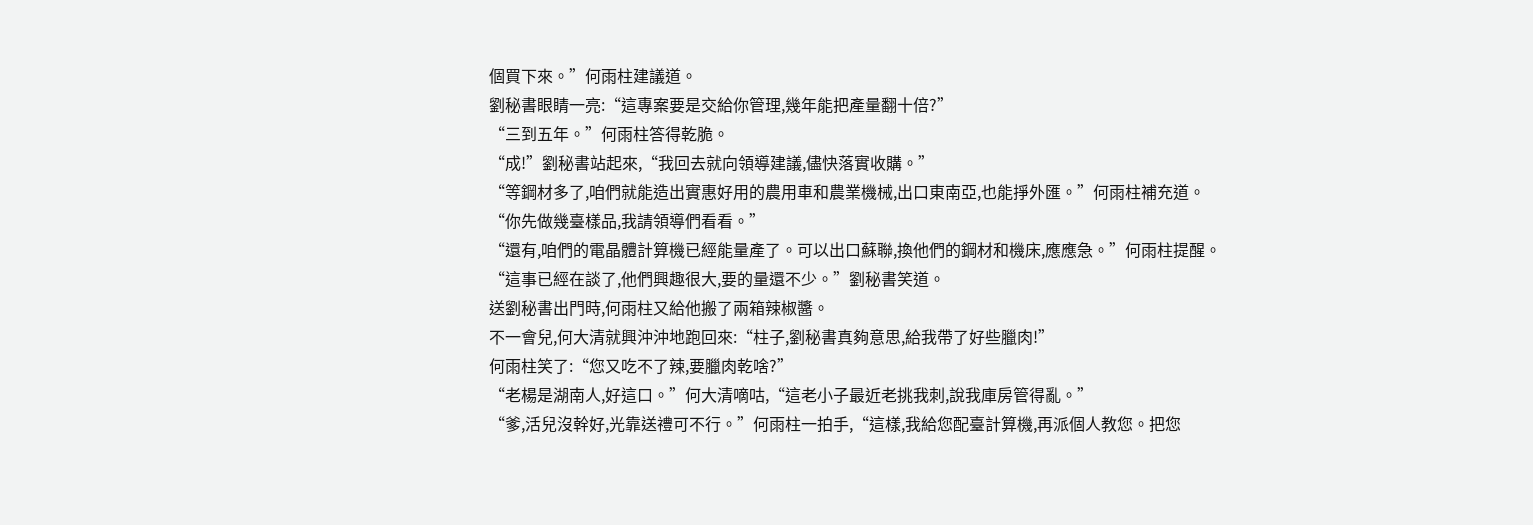個買下來。”何雨柱建議道。
劉秘書眼睛一亮:“這專案要是交給你管理,幾年能把產量翻十倍?”
“三到五年。”何雨柱答得乾脆。
“成!”劉秘書站起來,“我回去就向領導建議,儘快落實收購。”
“等鋼材多了,咱們就能造出實惠好用的農用車和農業機械,出口東南亞,也能掙外匯。”何雨柱補充道。
“你先做幾臺樣品,我請領導們看看。”
“還有,咱們的電晶體計算機已經能量產了。可以出口蘇聯,換他們的鋼材和機床,應應急。”何雨柱提醒。
“這事已經在談了,他們興趣很大,要的量還不少。”劉秘書笑道。
送劉秘書出門時,何雨柱又給他搬了兩箱辣椒醬。
不一會兒,何大清就興沖沖地跑回來:“柱子,劉秘書真夠意思,給我帶了好些臘肉!”
何雨柱笑了:“您又吃不了辣,要臘肉乾啥?”
“老楊是湖南人,好這口。”何大清嘀咕,“這老小子最近老挑我刺,說我庫房管得亂。”
“爹,活兒沒幹好,光靠送禮可不行。”何雨柱一拍手,“這樣,我給您配臺計算機,再派個人教您。把您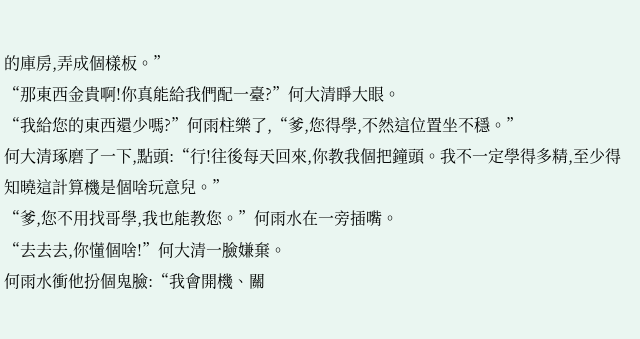的庫房,弄成個樣板。”
“那東西金貴啊!你真能給我們配一臺?”何大清睜大眼。
“我給您的東西還少嗎?”何雨柱樂了,“爹,您得學,不然這位置坐不穩。”
何大清琢磨了一下,點頭:“行!往後每天回來,你教我個把鐘頭。我不一定學得多精,至少得知曉這計算機是個啥玩意兒。”
“爹,您不用找哥學,我也能教您。”何雨水在一旁插嘴。
“去去去,你懂個啥!”何大清一臉嫌棄。
何雨水衝他扮個鬼臉:“我會開機、關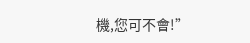機,您可不會!”